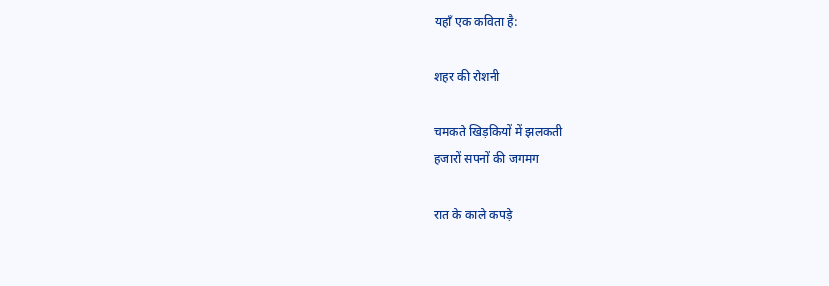यहाँ एक कविता है:

शहर की रोशनी

चमकते खिड़कियों में झलकती
हजारों सपनों की जगमग

रात के काले कपड़े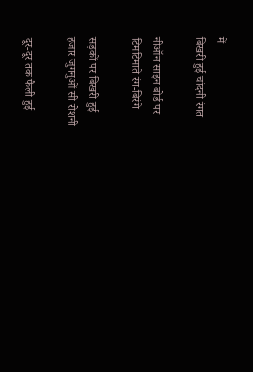में
बिखरी हुई चांदनी रंगत

नीऑन साइन बोर्ड पर
टिमटिमाते रंग-बिरंगे

सड़कों पर बिखरी हुई
हजार जुगनुओं सी रोशनी

दूर-दूर तक फैली हुई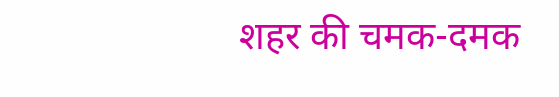शहर की चमक-दमक